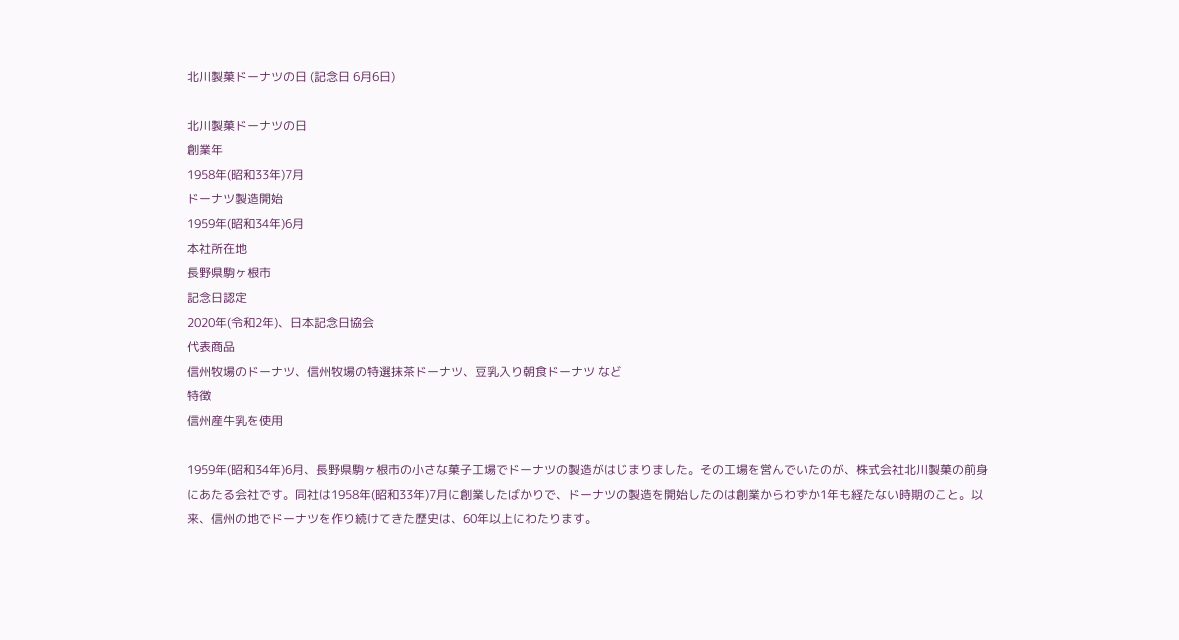北川製菓ドーナツの日 (記念日 6月6日)

北川製菓ドーナツの日
創業年
1958年(昭和33年)7月
ドーナツ製造開始
1959年(昭和34年)6月
本社所在地
長野県駒ヶ根市
記念日認定
2020年(令和2年)、日本記念日協会
代表商品
信州牧場のドーナツ、信州牧場の特選抹茶ドーナツ、豆乳入り朝食ドーナツ など
特徴
信州産牛乳を使用

1959年(昭和34年)6月、長野県駒ヶ根市の小さな菓子工場でドーナツの製造がはじまりました。その工場を営んでいたのが、株式会社北川製菓の前身にあたる会社です。同社は1958年(昭和33年)7月に創業したばかりで、ドーナツの製造を開始したのは創業からわずか1年も経たない時期のこと。以来、信州の地でドーナツを作り続けてきた歴史は、60年以上にわたります。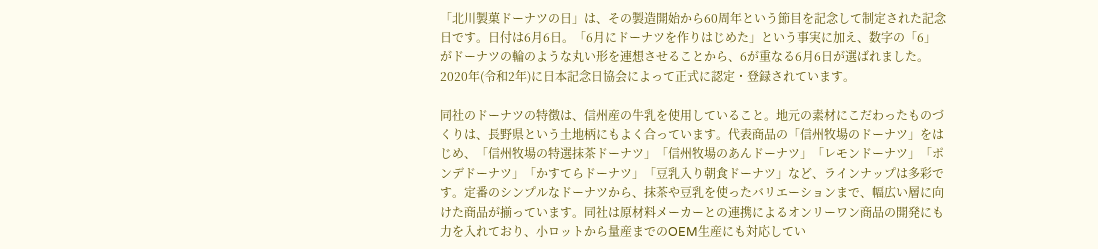「北川製菓ドーナツの日」は、その製造開始から60周年という節目を記念して制定された記念日です。日付は6月6日。「6月にドーナツを作りはじめた」という事実に加え、数字の「6」がドーナツの輪のような丸い形を連想させることから、6が重なる6月6日が選ばれました。2020年(令和2年)に日本記念日協会によって正式に認定・登録されています。

同社のドーナツの特徴は、信州産の牛乳を使用していること。地元の素材にこだわったものづくりは、長野県という土地柄にもよく合っています。代表商品の「信州牧場のドーナツ」をはじめ、「信州牧場の特選抹茶ドーナツ」「信州牧場のあんドーナツ」「レモンドーナツ」「ポンデドーナツ」「かすてらドーナツ」「豆乳入り朝食ドーナツ」など、ラインナップは多彩です。定番のシンプルなドーナツから、抹茶や豆乳を使ったバリエーションまで、幅広い層に向けた商品が揃っています。同社は原材料メーカーとの連携によるオンリーワン商品の開発にも力を入れており、小ロットから量産までのOEM生産にも対応してい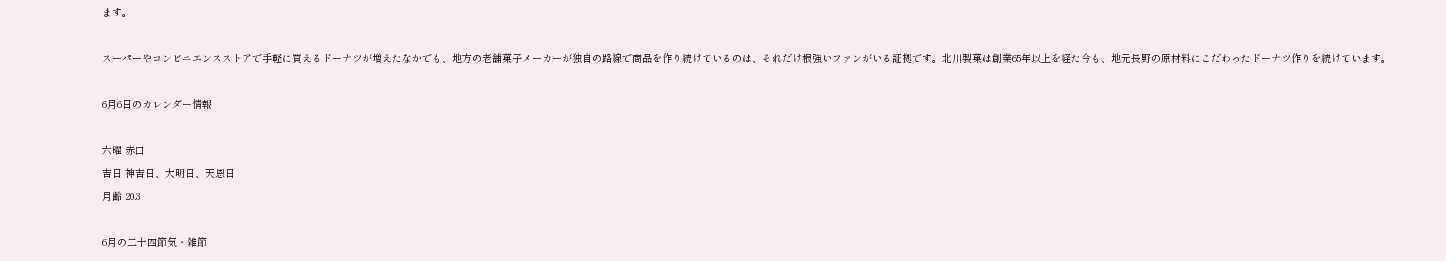ます。

スーパーやコンビニエンスストアで手軽に買えるドーナツが増えたなかでも、地方の老舗菓子メーカーが独自の路線で商品を作り続けているのは、それだけ根強いファンがいる証拠です。北川製菓は創業65年以上を経た今も、地元長野の原材料にこだわったドーナツ作りを続けています。

6月6日のカレンダー情報

六曜 赤口
吉日 神吉日、大明日、天恩日
月齢 20.3

6月の二十四節気・雑節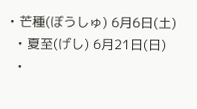• 芒種(ぼうしゅ) 6月6日(土)
  • 夏至(げし) 6月21日(日)
  •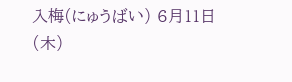入梅(にゅうばい) 6月11日(木)